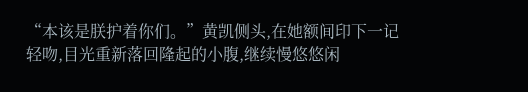“本该是朕护着你们。”黄凯侧头,在她额间印下一记轻吻,目光重新落回隆起的小腹,继续慢悠悠闲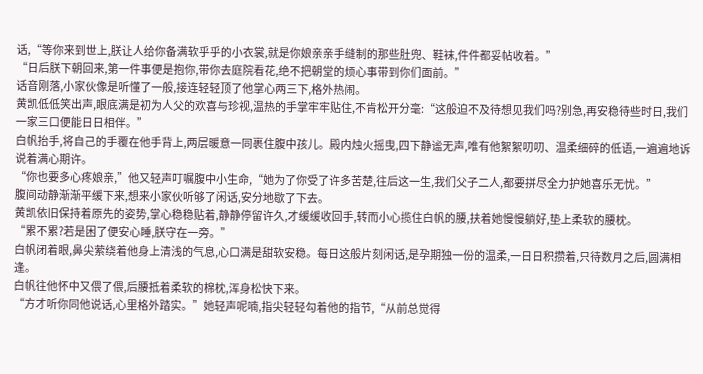话,“等你来到世上,朕让人给你备满软乎乎的小衣裳,就是你娘亲亲手缝制的那些肚兜、鞋袜,件件都妥帖收着。”
“日后朕下朝回来,第一件事便是抱你,带你去庭院看花,绝不把朝堂的烦心事带到你们面前。”
话音刚落,小家伙像是听懂了一般,接连轻轻顶了他掌心两三下,格外热闹。
黄凯低低笑出声,眼底满是初为人父的欢喜与珍视,温热的手掌牢牢贴住,不肯松开分毫:“这般迫不及待想见我们吗?别急,再安稳待些时日,我们一家三口便能日日相伴。”
白帆抬手,将自己的手覆在他手背上,两层暖意一同裹住腹中孩儿。殿内烛火摇曳,四下静谧无声,唯有他絮絮叨叨、温柔细碎的低语,一遍遍地诉说着满心期许。
“你也要多心疼娘亲,”他又轻声叮嘱腹中小生命,“她为了你受了许多苦楚,往后这一生,我们父子二人,都要拼尽全力护她喜乐无忧。”
腹间动静渐渐平缓下来,想来小家伙听够了闲话,安分地歇了下去。
黄凯依旧保持着原先的姿势,掌心稳稳贴着,静静停留许久,才缓缓收回手,转而小心揽住白帆的腰,扶着她慢慢躺好,垫上柔软的腰枕。
“累不累?若是困了便安心睡,朕守在一旁。”
白帆闭着眼,鼻尖萦绕着他身上清浅的气息,心口满是甜软安稳。每日这般片刻闲话,是孕期独一份的温柔,一日日积攒着,只待数月之后,圆满相逢。
白帆往他怀中又偎了偎,后腰抵着柔软的棉枕,浑身松快下来。
“方才听你同他说话,心里格外踏实。”她轻声呢喃,指尖轻轻勾着他的指节,“从前总觉得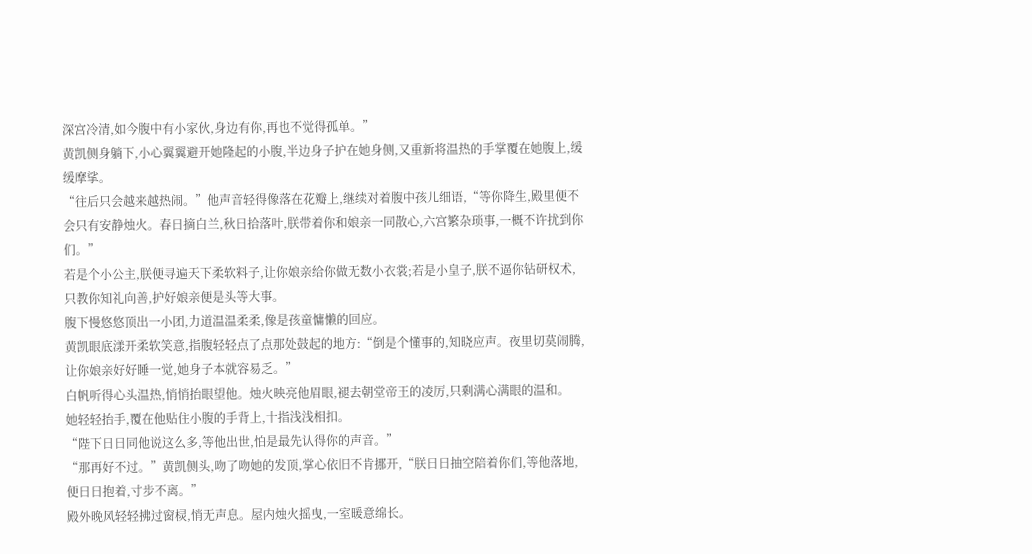深宫冷清,如今腹中有小家伙,身边有你,再也不觉得孤单。”
黄凯侧身躺下,小心翼翼避开她隆起的小腹,半边身子护在她身侧,又重新将温热的手掌覆在她腹上,缓缓摩挲。
“往后只会越来越热闹。”他声音轻得像落在花瓣上,继续对着腹中孩儿细语,“等你降生,殿里便不会只有安静烛火。春日摘白兰,秋日拾落叶,朕带着你和娘亲一同散心,六宫繁杂琐事,一概不许扰到你们。”
若是个小公主,朕便寻遍天下柔软料子,让你娘亲给你做无数小衣裳;若是小皇子,朕不逼你钻研权术,只教你知礼向善,护好娘亲便是头等大事。
腹下慢悠悠顶出一小团,力道温温柔柔,像是孩童慵懒的回应。
黄凯眼底漾开柔软笑意,指腹轻轻点了点那处鼓起的地方:“倒是个懂事的,知晓应声。夜里切莫闹腾,让你娘亲好好睡一觉,她身子本就容易乏。”
白帆听得心头温热,悄悄抬眼望他。烛火映亮他眉眼,褪去朝堂帝王的凌厉,只剩满心满眼的温和。
她轻轻抬手,覆在他贴住小腹的手背上,十指浅浅相扣。
“陛下日日同他说这么多,等他出世,怕是最先认得你的声音。”
“那再好不过。”黄凯侧头,吻了吻她的发顶,掌心依旧不肯挪开,“朕日日抽空陪着你们,等他落地,便日日抱着,寸步不离。”
殿外晚风轻轻拂过窗棂,悄无声息。屋内烛火摇曳,一室暖意绵长。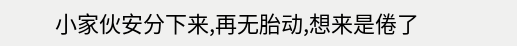小家伙安分下来,再无胎动,想来是倦了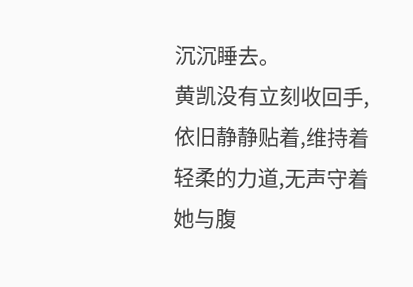沉沉睡去。
黄凯没有立刻收回手,依旧静静贴着,维持着轻柔的力道,无声守着她与腹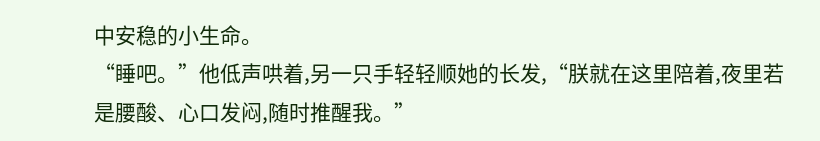中安稳的小生命。
“睡吧。”他低声哄着,另一只手轻轻顺她的长发,“朕就在这里陪着,夜里若是腰酸、心口发闷,随时推醒我。”